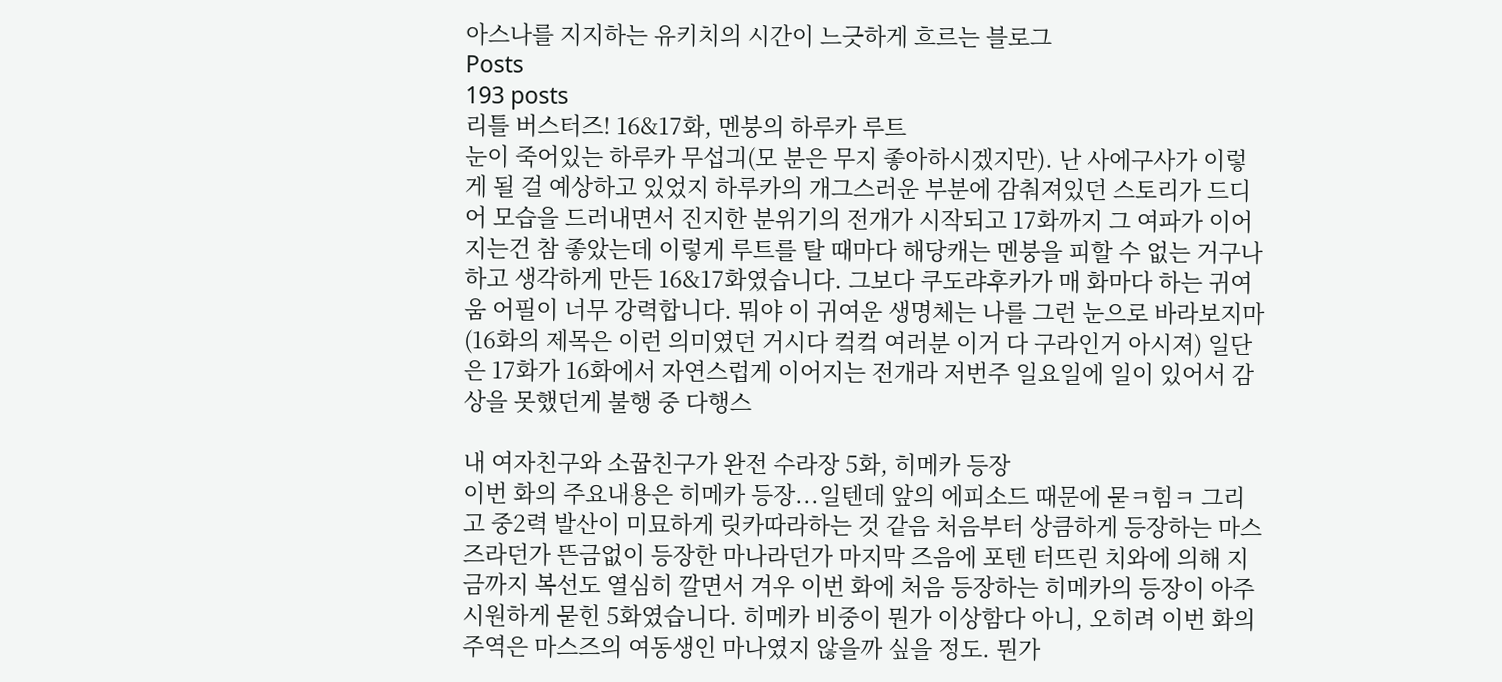아스나를 지지하는 유키치의 시간이 느긋하게 흐르는 블로그
Posts
193 posts
리틀 버스터즈! 16&17화, 멘붕의 하루카 루트
눈이 죽어있는 하루카 무섭긔(모 분은 무지 좋아하시겠지만). 난 사에구사가 이렇게 될 걸 예상하고 있었지 하루카의 개그스러운 부분에 감춰져있던 스토리가 드디어 모습을 드러내면서 진지한 분위기의 전개가 시작되고 17화까지 그 여파가 이어지는건 참 좋았는데 이렇게 루트를 탈 때마다 해당캐는 멘붕을 피할 수 없는 거구나 하고 생각하게 만든 16&17화였습니다. 그보다 쿠도랴후카가 매 화마다 하는 귀여움 어필이 너무 강력합니다. 뭐야 이 귀여운 생명체는 나를 그런 눈으로 바라보지마(16화의 제목은 이런 의미였던 거시다 컼컼 여러분 이거 다 구라인거 아시져) 일단은 17화가 16화에서 자연스럽게 이어지는 전개라 저번주 일요일에 일이 있어서 감상을 못했던게 불행 중 다행스

내 여자친구와 소꿉친구가 완전 수라장 5화, 히메카 등장
이번 화의 주요내용은 히메카 등장...일텐데 앞의 에피소드 때문에 묻ㅋ힘ㅋ 그리고 중2력 발산이 미묘하게 릿카따라하는 것 같음 처음부터 상큼하게 등장하는 마스즈라던가 뜬금없이 등장한 마나라던가 마지막 즈음에 포텐 터뜨린 치와에 의해 지금까지 복선도 열심히 깔면서 겨우 이번 화에 처음 등장하는 히메카의 등장이 아주 시원하게 묻힌 5화였습니다. 히메카 비중이 뭔가 이상함다 아니, 오히려 이번 화의 주역은 마스즈의 여동생인 마나였지 않을까 싶을 정도. 뭔가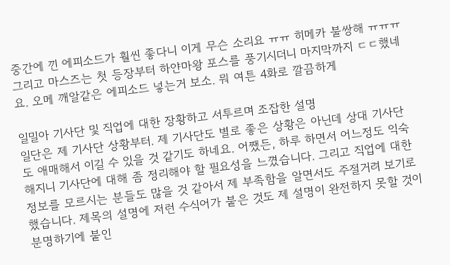중간에 낀 에피소드가 훨씬 좋다니 이게 무슨 소리요 ㅠㅠ 히메카 불쌍해 ㅠㅠㅠ 그리고 마스즈는 첫 등장부터 하얀마왕 포스를 풍기시더니 마지막까지 ㄷㄷ했네요. 오메 깨알같은 에피소드 넣는거 보소. 뭐 여튼 4화로 깔끔하게

일밀아 기사단 및 직업에 대한 장황하고 서투르며 조잡한 설명
일단은 제 기사단 상황부터. 제 기사단도 별로 좋은 상황은 아닌데 상대 기사단도 애매해서 이길 수 있을 것 같기도 하네요. 어쨌든, 하루 하면서 어느정도 익숙해지니 기사단에 대해 좀 정리해야 할 필요성을 느꼈습니다. 그리고 직업에 대한 정보를 모르시는 분들도 많을 것 같아서 제 부족함을 알면서도 주절거려 보기로 했습니다. 제목의 설명에 저런 수식어가 붙은 것도 제 설명이 완전하지 못할 것이 분명하기에 붙인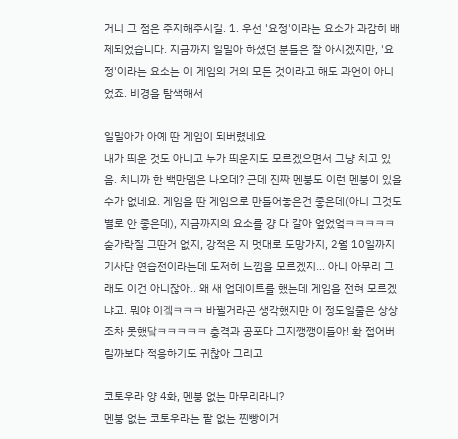거니 그 점은 주지해주시길. 1. 우선 '요정'이라는 요소가 과감히 배제되었습니다. 지금까지 일밀아 하셨던 분들은 잘 아시겠지만, '요정'이라는 요소는 이 게임의 거의 모든 것이라고 해도 과언이 아니었죠. 비경을 탐색해서

일밀아가 아예 딴 게임이 되버렸네요
내가 띄운 것도 아니고 누가 띄운지도 모르겠으면서 그냥 치고 있음. 치니까 한 백만뎀은 나오데? 근데 진짜 멘붕도 이런 멘붕이 있을 수가 없네요. 게임을 딴 게임으로 만들어놓은건 좋은데(아니 그것도 별로 안 좋은데), 지금까지의 요소를 걍 다 갈아 엎었엌ㅋㅋㅋㅋㅋ 숟가락질 그딴거 없지, 강적은 지 멋대로 도망가지, 2월 10일까지 기사단 연습전이라는데 도저히 느낌을 모르겠지... 아니 아무리 그래도 이건 아니잖아.. 왜 새 업데이트를 했는데 게임을 전혀 모르겠냐고. 뭐야 이겤ㅋㅋㅋ 바뀔거라곤 생각했지만 이 정도일줄은 상상조차 못했닼ㅋㅋㅋㅋㅋ 충격과 공포다 그지깽깽이들아! 확 접어버릴까보다 적응하기도 귀찮아 그리고

코토우라 양 4화, 멘붕 없는 마무리라니?
멘붕 없는 코토우라는 팥 없는 찐빵이거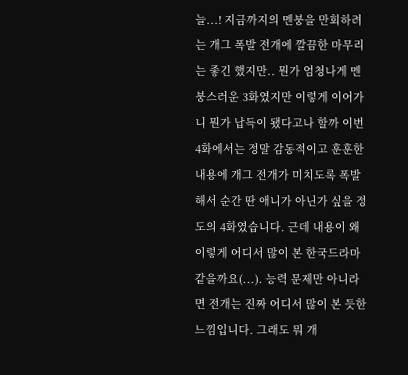늘...! 지금까지의 멘붕을 만회하려는 개그 폭발 전개에 깔끔한 마무리는 좋긴 했지만.. 뭔가 엄청나게 멘붕스러운 3화였지만 이렇게 이어가니 뭔가 납득이 됐다고나 할까 이번 4화에서는 정말 감동적이고 훈훈한 내용에 개그 전개가 미치도록 폭발해서 순간 딴 애니가 아닌가 싶을 정도의 4화였습니다. 근데 내용이 왜 이렇게 어디서 많이 본 한국드라마 같을까요(...). 능력 문제만 아니라면 전개는 진짜 어디서 많이 본 듯한 느낌입니다. 그래도 뭐 개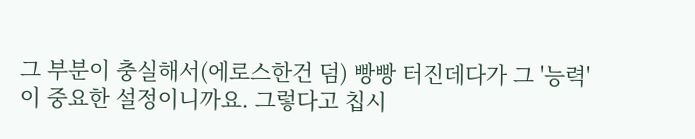그 부분이 충실해서(에로스한건 덤) 빵빵 터진데다가 그 '능력'이 중요한 설정이니까요. 그렇다고 칩시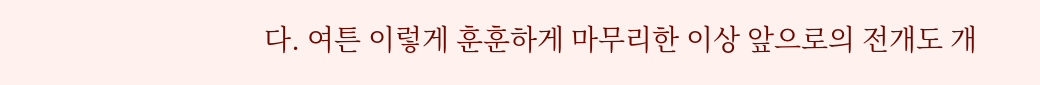다. 여튼 이렇게 훈훈하게 마무리한 이상 앞으로의 전개도 개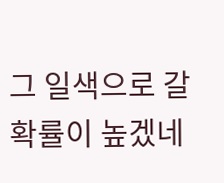그 일색으로 갈 확률이 높겠네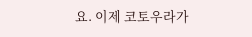요. 이제 코토우라가